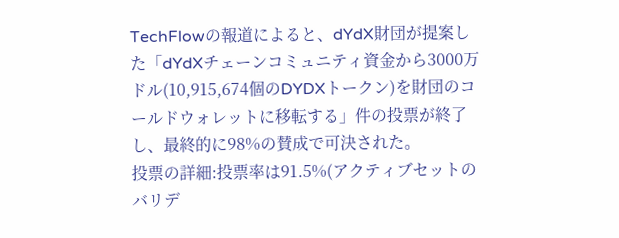TechFlowの報道によると、dYdX財団が提案した「dYdXチェーンコミュニティ資金から3000万ドル(10,915,674個のDYDXトークン)を財団のコールドウォレットに移転する」件の投票が終了し、最終的に98%の賛成で可決された。
投票の詳細:投票率は91.5%(アクティブセットのバリデ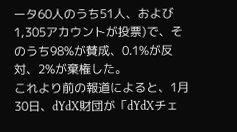ータ60人のうち51人、および1,305アカウントが投票)で、そのうち98%が賛成、0.1%が反対、2%が棄権した。
これより前の報道によると、1月30日、dYdX財団が「dYdXチェ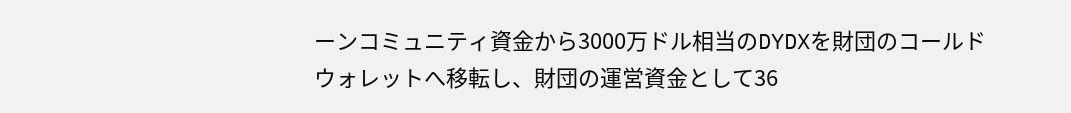ーンコミュニティ資金から3000万ドル相当のDYDXを財団のコールドウォレットへ移転し、財団の運営資金として36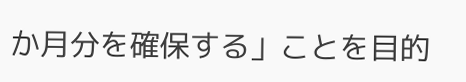か月分を確保する」ことを目的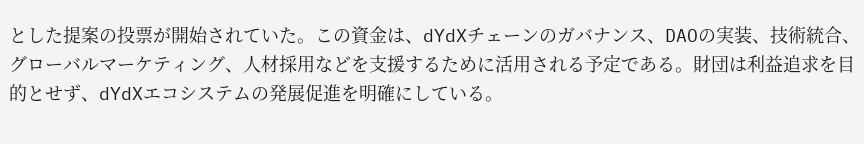とした提案の投票が開始されていた。この資金は、dYdXチェーンのガバナンス、DAOの実装、技術統合、グローバルマーケティング、人材採用などを支援するために活用される予定である。財団は利益追求を目的とせず、dYdXエコシステムの発展促進を明確にしている。